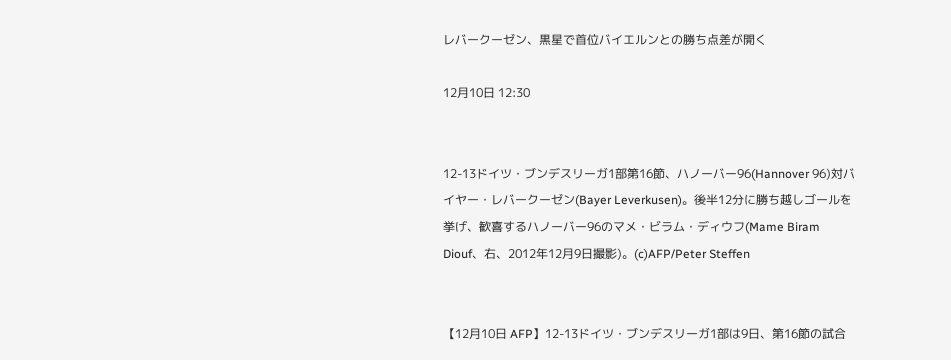レバークーゼン、黒星で首位バイエルンとの勝ち点差が開く

12月10日 12:30


12-13ドイツ・ブンデスリーガ1部第16節、ハノーバー96(Hannover 96)対バイヤー・レバークーゼン(Bayer Leverkusen)。後半12分に勝ち越しゴールを挙げ、歓喜するハノーバー96のマメ・ビラム・ディウフ(Mame Biram Diouf、右、2012年12月9日撮影)。(c)AFP/Peter Steffen


【12月10日 AFP】12-13ドイツ・ブンデスリーガ1部は9日、第16節の試合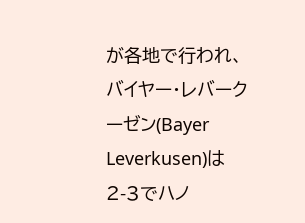が各地で行われ、バイヤー・レバークーゼン(Bayer Leverkusen)は2-3でハノ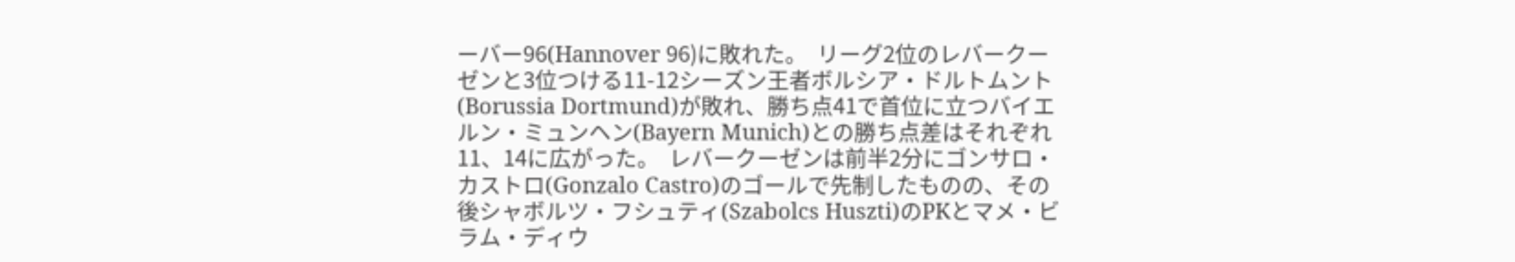ーバー96(Hannover 96)に敗れた。  リーグ2位のレバークーゼンと3位つける11-12シーズン王者ボルシア・ドルトムント(Borussia Dortmund)が敗れ、勝ち点41で首位に立つバイエルン・ミュンヘン(Bayern Munich)との勝ち点差はそれぞれ11、14に広がった。  レバークーゼンは前半2分にゴンサロ・カストロ(Gonzalo Castro)のゴールで先制したものの、その後シャボルツ・フシュティ(Szabolcs Huszti)のPKとマメ・ビラム・ディウ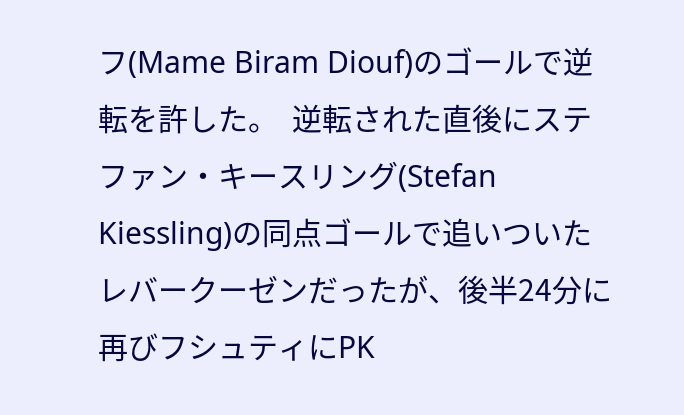フ(Mame Biram Diouf)のゴールで逆転を許した。  逆転された直後にステファン・キースリング(Stefan Kiessling)の同点ゴールで追いついたレバークーゼンだったが、後半24分に再びフシュティにPK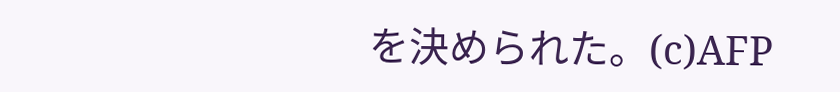を決められた。(c)AFP